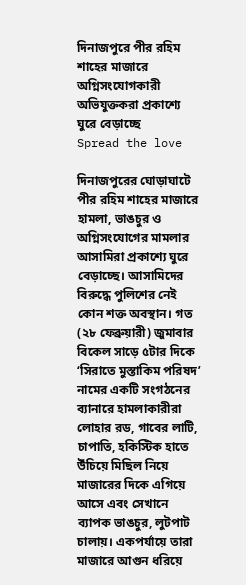দিনাজপুরে পীর রহিম শাহের মাজারে অগ্নিসংযোগকারী অভিযুক্তকরা প্রকাশ্যে ঘুরে বেড়াচ্ছে
Spread the love

দিনাজপুরের ঘোড়াঘাটে পীর রহিম শাহের মাজারে হামলা, ভাঙচুর ও অগ্নিসংযোগের মামলার আসামিরা প্রকাশ্যে ঘুরে বেড়াচ্ছে। আসামিদের বিরুদ্ধে পুলিশের নেই কোন শক্ত অবস্থান। গত (২৮ ফেব্রুয়ারী) জুমাবার বিকেল সাড়ে ৫টার দিকে ‘সিরাতে মুস্তাকিম পরিষদ’ নামের একটি সংগঠনের ব্যানারে হামলাকারীরা লোহার রড, গাবের লাটি, চাপাতি, হকিস্টিক হাতে উঁচিয়ে মিছিল নিয়ে মাজারের দিকে এগিয়ে আসে এবং সেখানে ব্যাপক ভাঙচুর, লুটপাট চালায়। একপর্যায়ে তারা মাজারে আগুন ধরিয়ে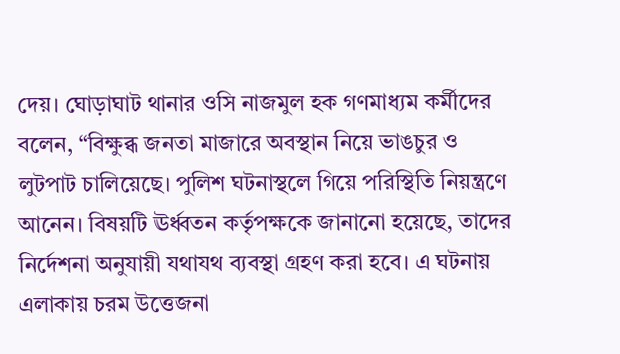দেয়। ঘোড়াঘাট থানার ওসি নাজমুল হক গণমাধ্যম কর্মীদের বলেন, “বিক্ষুব্ধ জনতা মাজারে অবস্থান নিয়ে ভাঙচুর ও লুটপাট চালিয়েছে। পুলিশ ঘটনাস্থলে গিয়ে পরিস্থিতি নিয়ন্ত্রণে আনেন। বিষয়টি ঊর্ধ্বতন কর্তৃপক্ষকে জানানো হয়েছে, তাদের নির্দেশনা অনুযায়ী যথাযথ ব্যবস্থা গ্রহণ করা হবে। এ ঘটনায় এলাকায় চরম উত্তেজনা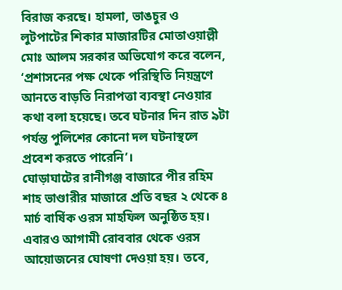বিরাজ করছে। হামলা, ভাঙচুর ও লুটপাটের শিকার মাজারটির মোতাওয়াল্লী মোঃ আলম সরকার অভিযোগ করে বলেন, ‘প্রশাসনের পক্ষ থেকে পরিস্থিতি নিয়ন্ত্রণে আনতে বাড়তি নিরাপত্তা ব্যবস্থা নেওয়ার কথা বলা হয়েছে। তবে ঘটনার দিন রাত ৯টা পর্যন্ত পুলিশের কোনো দল ঘটনাস্থলে প্রবেশ করতে পারেনি’।
ঘোড়াঘাটের রানীগঞ্জ বাজারে পীর রহিম শাহ ভাণ্ডারীর মাজারে প্রতি বছর ২ থেকে ৪ মার্চ বার্ষিক ওরস মাহফিল অনুষ্ঠিত হয়। এবারও আগামী রোববার থেকে ওরস আয়োজনের ঘোষণা দেওয়া হয়। তবে,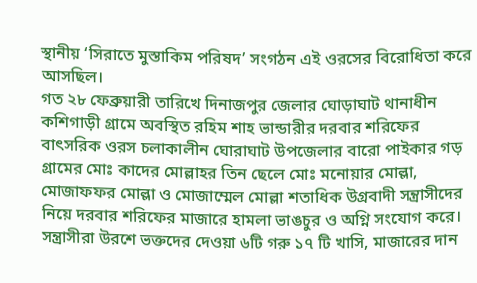স্থানীয় ‘সিরাতে মুস্তাকিম পরিষদ’ সংগঠন এই ওরসের বিরোধিতা করে আসছিল।
গত ২৮ ফেব্রুয়ারী তারিখে দিনাজপুর জেলার ঘোড়াঘাট থানাধীন কশিগাড়ী গ্রামে অবস্থিত রহিম শাহ ভান্ডারীর দরবার শরিফের বাৎসরিক ওরস চলাকালীন ঘোরাঘাট উপজেলার বারো পাইকার গড় গ্রামের মোঃ কাদের মোল্লাহর তিন ছেলে মোঃ মনোয়ার মোল্লা, মোজাফফর মোল্লা ও মোজাম্মেল মোল্লা শতাধিক উগ্রবাদী সন্ত্রাসীদের নিয়ে দরবার শরিফের মাজারে হামলা ভাঙচুর ও অগ্নি সংযোগ করে। সন্ত্রাসীরা উরশে ভক্তদের দেওয়া ৬টি গরু ১৭ টি খাসি, মাজারের দান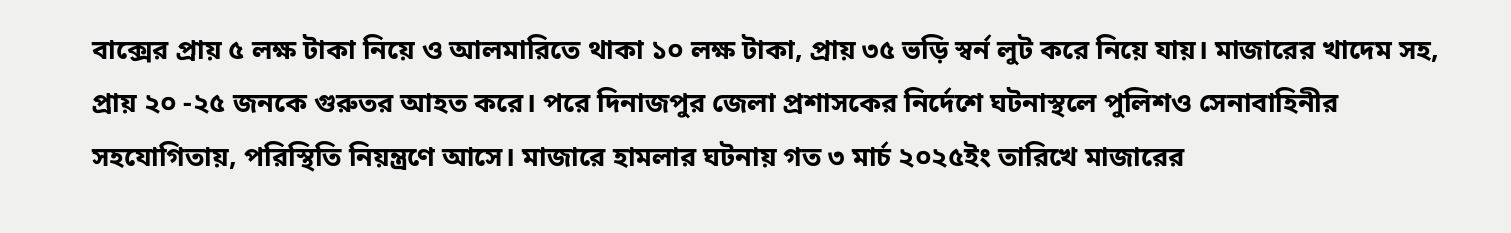বাক্সের প্রায় ৫ লক্ষ টাকা নিয়ে ও আলমারিতে থাকা ১০ লক্ষ টাকা, প্রায় ৩৫ ভড়ি স্বর্ন লুট করে নিয়ে যায়। মাজারের খাদেম সহ, প্রায় ২০ -২৫ জনকে গুরুতর আহত করে। পরে দিনাজপুর জেলা প্রশাসকের নির্দেশে ঘটনাস্থলে পুলিশও সেনাবাহিনীর সহযোগিতায়, পরিস্থিতি নিয়ন্ত্রণে আসে। মাজারে হামলার ঘটনায় গত ৩ মার্চ ২০২৫ইং তারিখে মাজারের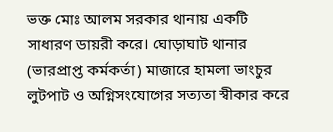ভক্ত মোঃ আলম সরকার থানায় একটি সাধারণ ডায়রী করে। ঘোড়াঘাট থানার (ভারপ্রাপ্ত কর্মকর্তা) মাজারে হামলা ভাংচুর লুটপাট ও অগ্নিসংযোগের সত্যতা স্বীকার করে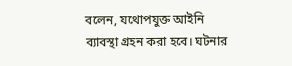বলেন, যথোপযুক্ত আইনি ব্যাবস্থা গ্রহন করা হবে। ঘটনার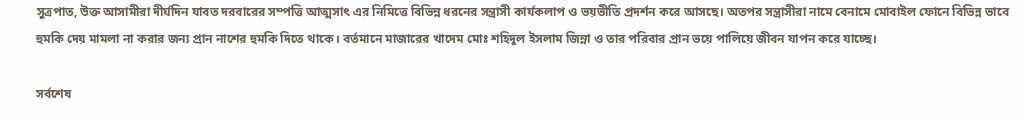সুত্রপাত, উক্ত আসামীরা দীর্ঘদিন যাবত দরবারের সম্পত্তি আত্মসাৎ এর নিমিত্তে বিভিন্ন ধরনের সন্ত্রাসী কার্যকলাপ ও ভয়ভীতি প্রদর্শন করে আসছে। অতপর সন্ত্রাসীরা নামে বেনামে মোবাইল ফোনে বিভিন্ন ভাবে হুমকি দেয় মামলা না করার জন্য প্রান নাশের হুমকি দিতে থাকে। বর্তমানে মাজারের খাদেম মোঃ শহিদুল ইসলাম জিন্না ও তার পরিবার প্রান ভয়ে পালিয়ে জীবন যাপন করে যাচ্ছে।

সর্বশেষ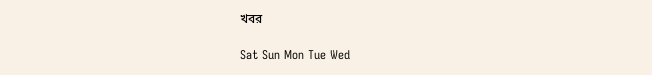খবর

Sat Sun Mon Tue Wed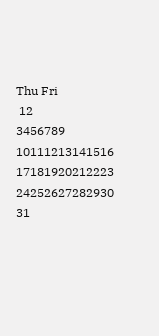Thu Fri
 12
3456789
10111213141516
17181920212223
24252627282930
31